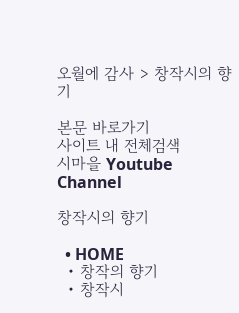오월에 감사 > 창작시의 향기

본문 바로가기
사이트 내 전체검색
시마을 Youtube Channel

창작시의 향기

  • HOME
  • 창작의 향기
  • 창작시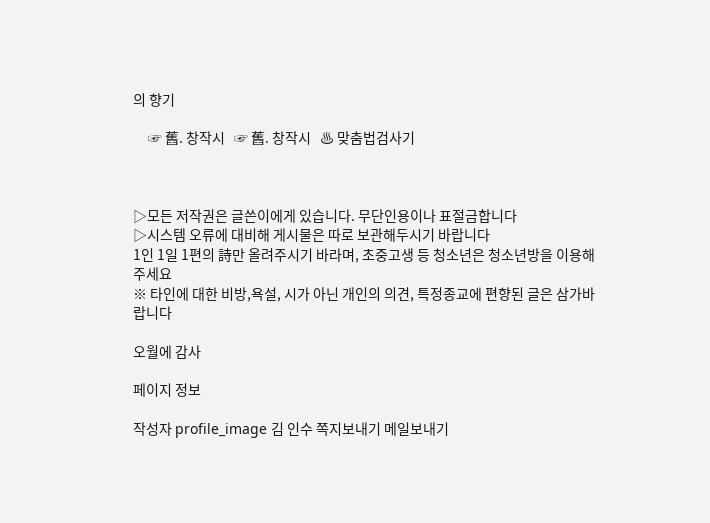의 향기

     ☞ 舊. 창작시   ☞ 舊. 창작시   ♨ 맞춤법검사기



▷모든 저작권은 글쓴이에게 있습니다. 무단인용이나 표절금합니다
▷시스템 오류에 대비해 게시물은 따로 보관해두시기 바랍니다
1인 1일 1편의 詩만 올려주시기 바라며, 초중고생 등 청소년은 청소년방을 이용해 주세요
※ 타인에 대한 비방,욕설, 시가 아닌 개인의 의견, 특정종교에 편향된 글은 삼가바랍니다

오월에 감사

페이지 정보

작성자 profile_image 김 인수 쪽지보내기 메일보내기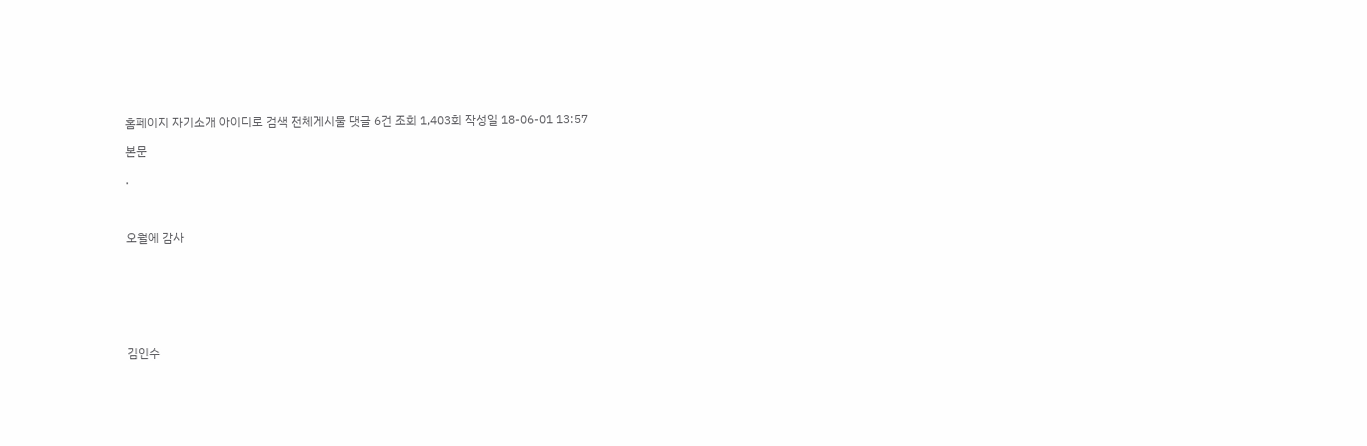홈페이지 자기소개 아이디로 검색 전체게시물 댓글 6건 조회 1,403회 작성일 18-06-01 13:57

본문

.



오월에 감사







김인수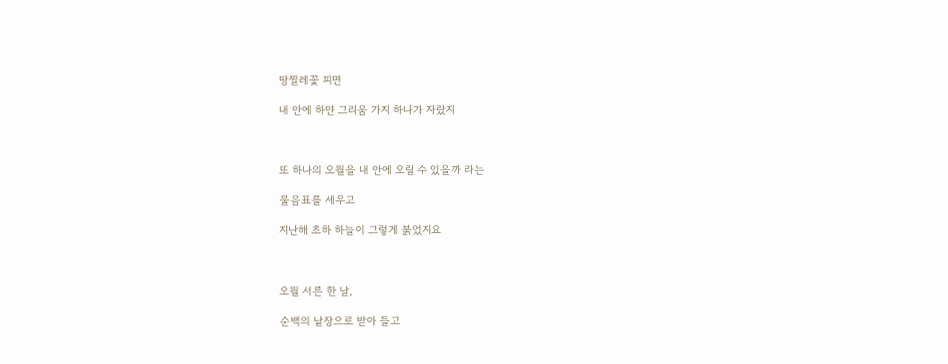땅찔레꽃 피면

내 안에 하얀 그리움 가지 하나가 자랐지



또 하나의 오월을 내 안에 오릴 수 있을까 라는

물음표를 세우고

지난해 초하 하늘이 그렇게 붉었지요



오월 서른 한 날,

순백의 낱장으로 받아 들고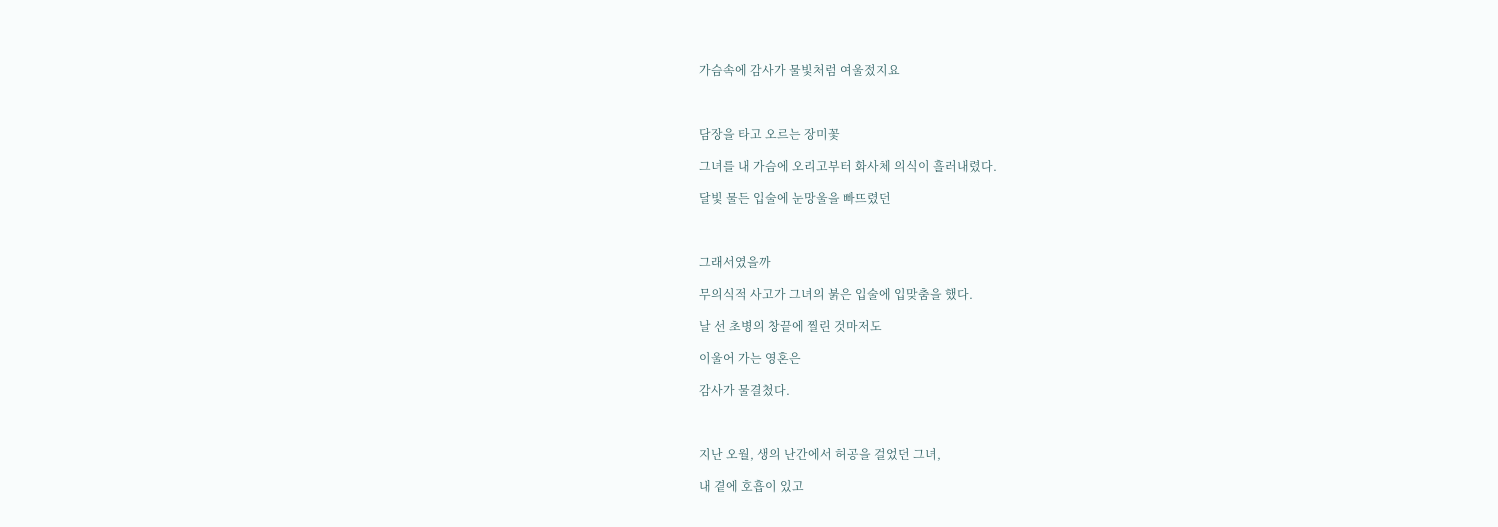가슴속에 감사가 물빛처럼 여울젔지요



담장을 타고 오르는 장미꽃

그녀를 내 가슴에 오리고부터 화사체 의식이 흘러내렸다.

달빛 물든 입술에 눈망울을 빠뜨렸던



그래서였을까

무의식적 사고가 그녀의 붉은 입술에 입맞춤을 했다.

날 선 초병의 창끝에 찔린 것마저도

이울어 가는 영혼은

감사가 물결첬다.



지난 오월, 생의 난간에서 허공을 걸었던 그녀,

내 곁에 호흡이 있고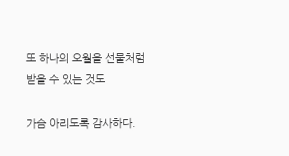또 하나의 오월을 선물처럼 받을 수 있는 것도

가슴 아리도록 감사하다.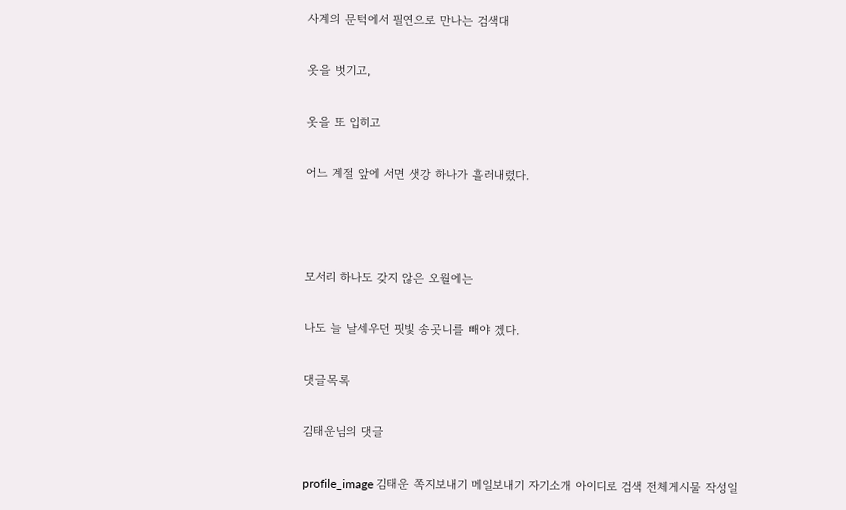사계의 문턱에서 필연으로 만나는 검색대

옷을 벗기고,

옷을 또 입히고

어느 계절 앞에 서면 샛강 하나가 흘러내렸다.



모서리 하나도 갖지 않은 오월에는

나도 늘 날세우던 핏빛 송곳니를 빼야 겠다.

댓글목록

김태운님의 댓글

profile_image 김태운 쪽지보내기 메일보내기 자기소개 아이디로 검색 전체게시물 작성일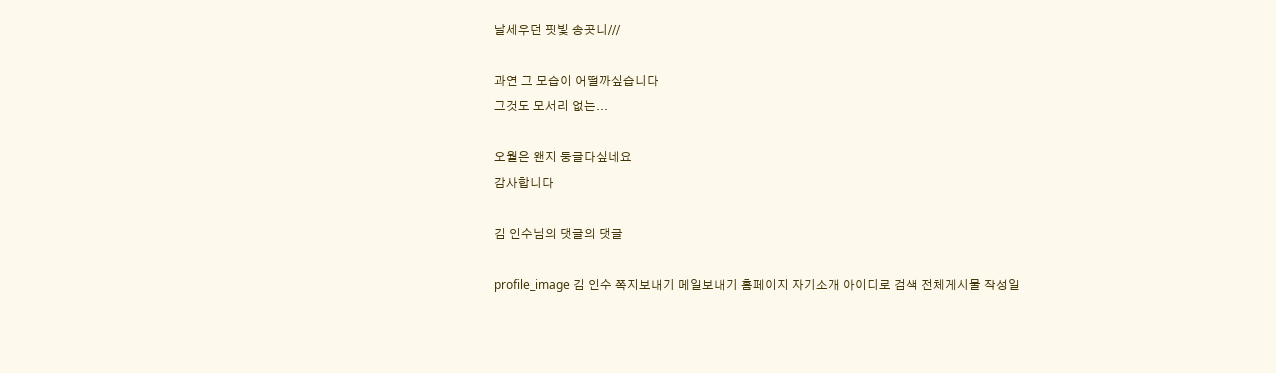날세우던 핏빛 송곳니///

과연 그 모습이 어떨까싶습니다
그것도 모서리 없는...

오월은 왠지 둥글다싶네요
감사합니다

김 인수님의 댓글의 댓글

profile_image 김 인수 쪽지보내기 메일보내기 홈페이지 자기소개 아이디로 검색 전체게시물 작성일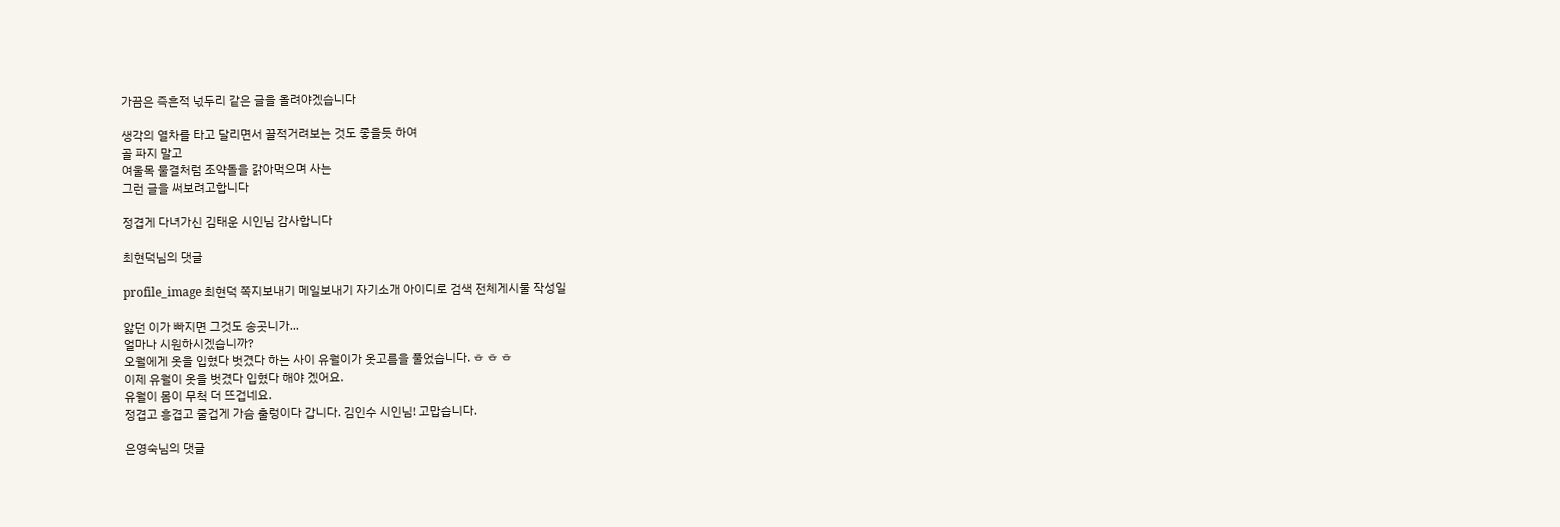가끔은 즉흔적 넋두리 같은 글을 올려야겠습니다

생각의 열차를 타고 달리면서 끌적거려보는 것도 좋을듯 하여
골 파지 말고
여울목 물결처럼 조약돌을 갉아먹으며 사는
그런 글을 써보려고합니다

정겹게 다녀가신 김태운 시인님 감사합니다

최현덕님의 댓글

profile_image 최현덕 쪽지보내기 메일보내기 자기소개 아이디로 검색 전체게시물 작성일

앓던 이가 빠지면 그것도 송곳니가...
얼마나 시원하시겠습니까?
오월에게 옷을 입혔다 벗겼다 하는 사이 유월이가 옷고름을 풀었습니다. ㅎ ㅎ ㅎ
이제 유월이 옷을 벗겼다 입혔다 해야 겠어요.
유월이 몸이 무척 더 뜨겁네요.
정겹고 흥겹고 줄겁게 가슴 출렁이다 갑니다. 김인수 시인님! 고맙습니다.

은영숙님의 댓글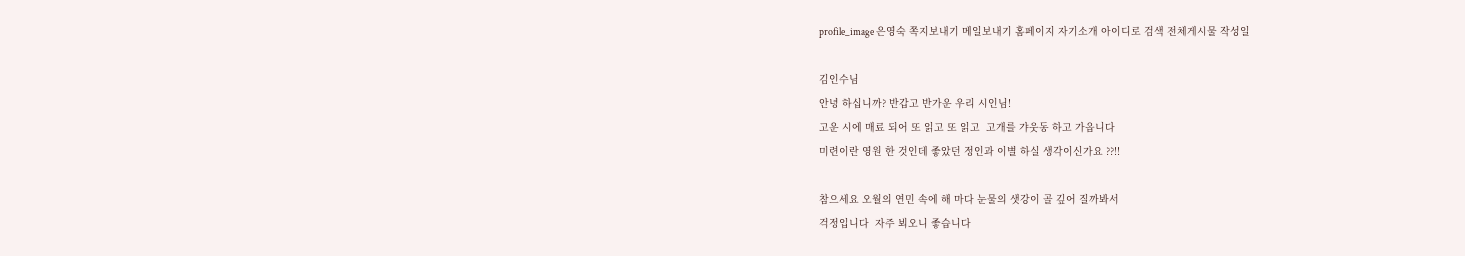profile_image 은영숙 쪽지보내기 메일보내기 홈페이지 자기소개 아이디로 검색 전체게시물 작성일

김인수님
안녕 하십니까? 반갑고 반가운 우리 시인님!
고운 시에 매료 되어 또 읽고 또 읽고  고개를 갸웃동 하고 가옵니다
미련이란 영원 한 것인데 좋았던 정인과 이별 하실 생각이신가요 ??!!

참으세요 오월의 연민 속에 해 마다 눈물의 샛강이 골 깊어 질까봐서
걱정입니다  자주 뵈오니 좋습니다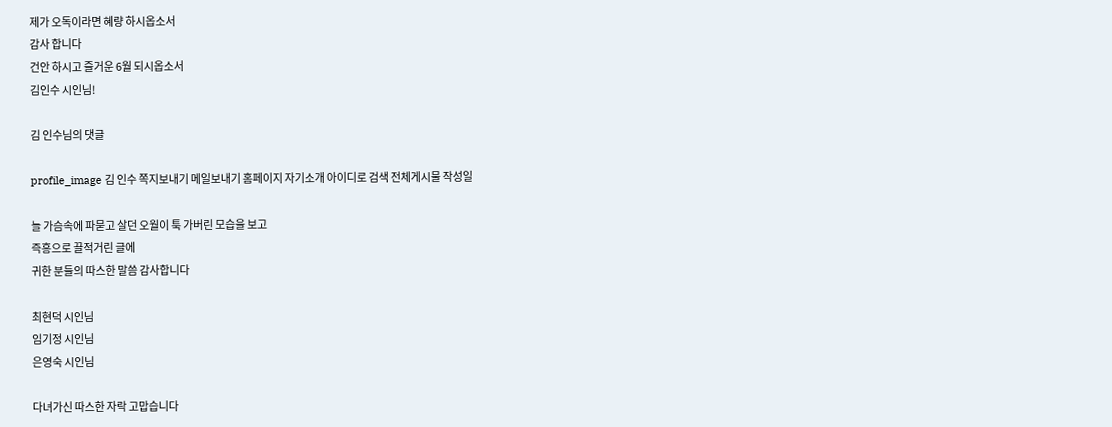제가 오독이라면 혜량 하시옵소서
감사 합니다
건안 하시고 즐거운 6월 되시옵소서
김인수 시인님!

김 인수님의 댓글

profile_image 김 인수 쪽지보내기 메일보내기 홈페이지 자기소개 아이디로 검색 전체게시물 작성일

늘 가슴속에 파묻고 살던 오월이 툭 가버린 모습을 보고
즉흥으로 끌적거린 글에
귀한 분들의 따스한 말씀 감사합니다

최현덕 시인님
임기정 시인님
은영숙 시인님

다녀가신 따스한 자락 고맙습니다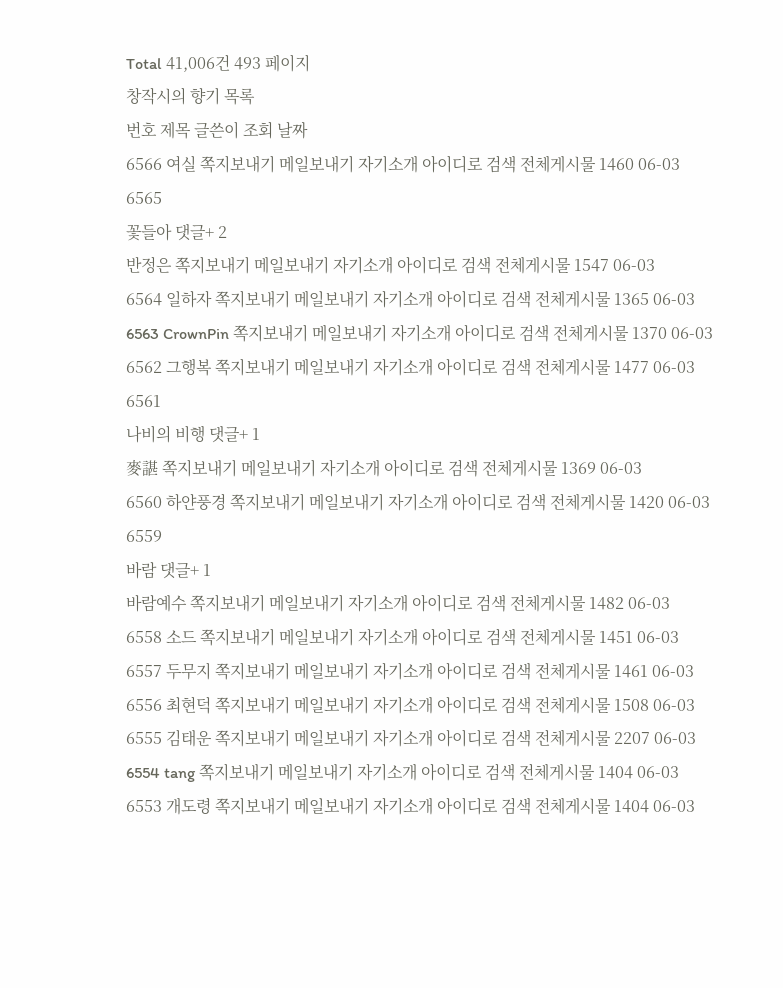Total 41,006건 493 페이지
창작시의 향기 목록
번호 제목 글쓴이 조회 날짜
6566 여실 쪽지보내기 메일보내기 자기소개 아이디로 검색 전체게시물 1460 06-03
6565
꽃들아 댓글+ 2
반정은 쪽지보내기 메일보내기 자기소개 아이디로 검색 전체게시물 1547 06-03
6564 일하자 쪽지보내기 메일보내기 자기소개 아이디로 검색 전체게시물 1365 06-03
6563 CrownPin 쪽지보내기 메일보내기 자기소개 아이디로 검색 전체게시물 1370 06-03
6562 그행복 쪽지보내기 메일보내기 자기소개 아이디로 검색 전체게시물 1477 06-03
6561
나비의 비행 댓글+ 1
麥諶 쪽지보내기 메일보내기 자기소개 아이디로 검색 전체게시물 1369 06-03
6560 하얀풍경 쪽지보내기 메일보내기 자기소개 아이디로 검색 전체게시물 1420 06-03
6559
바람 댓글+ 1
바람예수 쪽지보내기 메일보내기 자기소개 아이디로 검색 전체게시물 1482 06-03
6558 소드 쪽지보내기 메일보내기 자기소개 아이디로 검색 전체게시물 1451 06-03
6557 두무지 쪽지보내기 메일보내기 자기소개 아이디로 검색 전체게시물 1461 06-03
6556 최현덕 쪽지보내기 메일보내기 자기소개 아이디로 검색 전체게시물 1508 06-03
6555 김태운 쪽지보내기 메일보내기 자기소개 아이디로 검색 전체게시물 2207 06-03
6554 tang 쪽지보내기 메일보내기 자기소개 아이디로 검색 전체게시물 1404 06-03
6553 개도령 쪽지보내기 메일보내기 자기소개 아이디로 검색 전체게시물 1404 06-03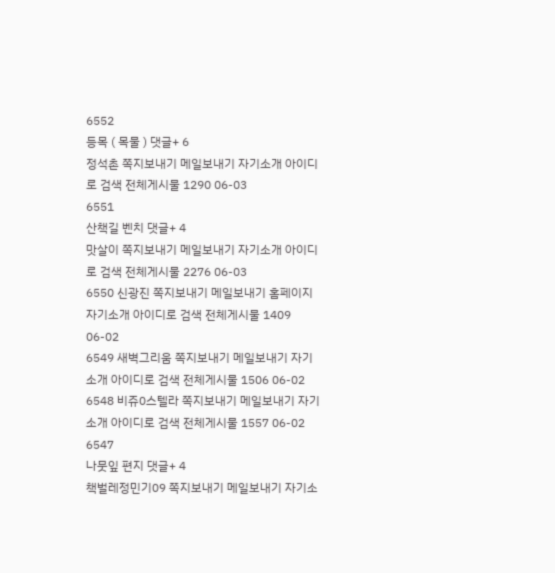6552
등목 ( 목물 ) 댓글+ 6
정석촌 쪽지보내기 메일보내기 자기소개 아이디로 검색 전체게시물 1290 06-03
6551
산책길 벤치 댓글+ 4
맛살이 쪽지보내기 메일보내기 자기소개 아이디로 검색 전체게시물 2276 06-03
6550 신광진 쪽지보내기 메일보내기 홈페이지 자기소개 아이디로 검색 전체게시물 1409 06-02
6549 새벽그리움 쪽지보내기 메일보내기 자기소개 아이디로 검색 전체게시물 1506 06-02
6548 비쥬0스텔라 쪽지보내기 메일보내기 자기소개 아이디로 검색 전체게시물 1557 06-02
6547
나뭇잎 편지 댓글+ 4
책벌레정민기09 쪽지보내기 메일보내기 자기소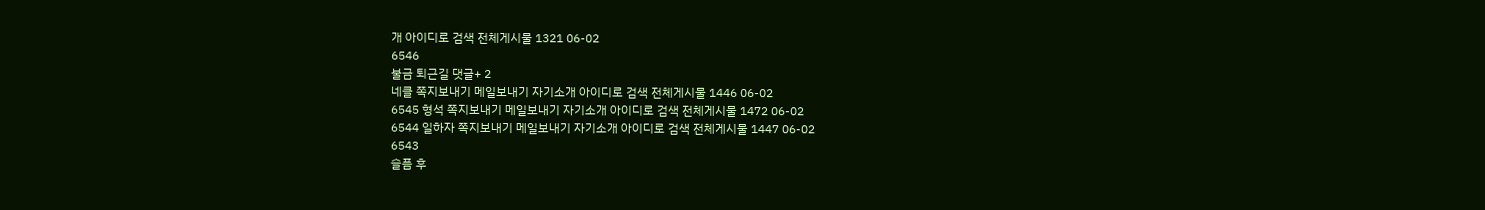개 아이디로 검색 전체게시물 1321 06-02
6546
불금 퇴근길 댓글+ 2
네클 쪽지보내기 메일보내기 자기소개 아이디로 검색 전체게시물 1446 06-02
6545 형석 쪽지보내기 메일보내기 자기소개 아이디로 검색 전체게시물 1472 06-02
6544 일하자 쪽지보내기 메일보내기 자기소개 아이디로 검색 전체게시물 1447 06-02
6543
슬픔 후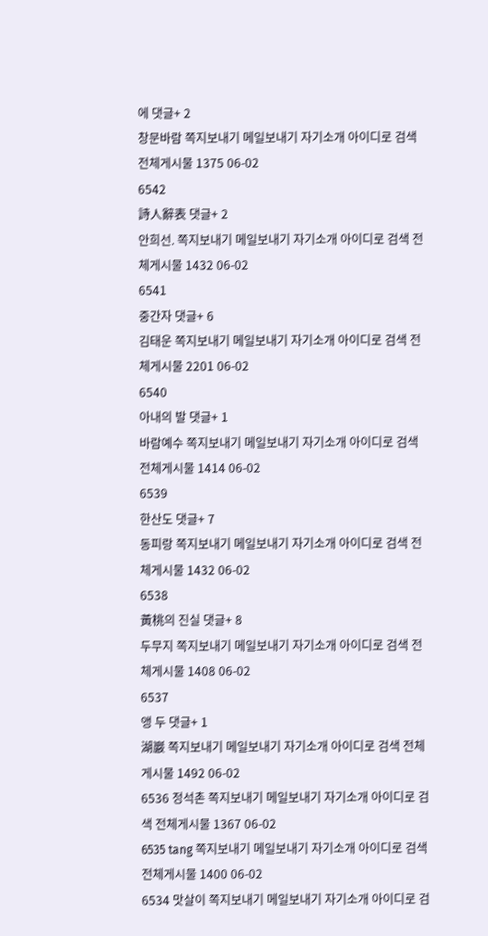에 댓글+ 2
창문바람 쪽지보내기 메일보내기 자기소개 아이디로 검색 전체게시물 1375 06-02
6542
詩人辭表 댓글+ 2
안희선. 쪽지보내기 메일보내기 자기소개 아이디로 검색 전체게시물 1432 06-02
6541
중간자 댓글+ 6
김태운 쪽지보내기 메일보내기 자기소개 아이디로 검색 전체게시물 2201 06-02
6540
아내의 발 댓글+ 1
바람예수 쪽지보내기 메일보내기 자기소개 아이디로 검색 전체게시물 1414 06-02
6539
한산도 댓글+ 7
동피랑 쪽지보내기 메일보내기 자기소개 아이디로 검색 전체게시물 1432 06-02
6538
黃桃의 진실 댓글+ 8
두무지 쪽지보내기 메일보내기 자기소개 아이디로 검색 전체게시물 1408 06-02
6537
앵 두 댓글+ 1
湖巖 쪽지보내기 메일보내기 자기소개 아이디로 검색 전체게시물 1492 06-02
6536 정석촌 쪽지보내기 메일보내기 자기소개 아이디로 검색 전체게시물 1367 06-02
6535 tang 쪽지보내기 메일보내기 자기소개 아이디로 검색 전체게시물 1400 06-02
6534 맛살이 쪽지보내기 메일보내기 자기소개 아이디로 검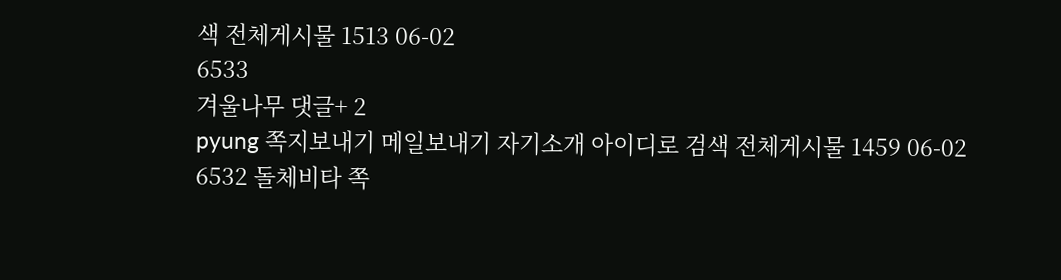색 전체게시물 1513 06-02
6533
겨울나무 댓글+ 2
pyung 쪽지보내기 메일보내기 자기소개 아이디로 검색 전체게시물 1459 06-02
6532 돌체비타 쪽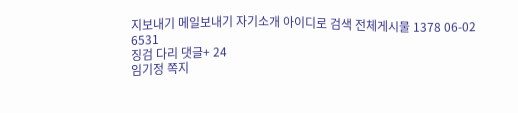지보내기 메일보내기 자기소개 아이디로 검색 전체게시물 1378 06-02
6531
징검 다리 댓글+ 24
임기정 쪽지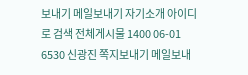보내기 메일보내기 자기소개 아이디로 검색 전체게시물 1400 06-01
6530 신광진 쪽지보내기 메일보내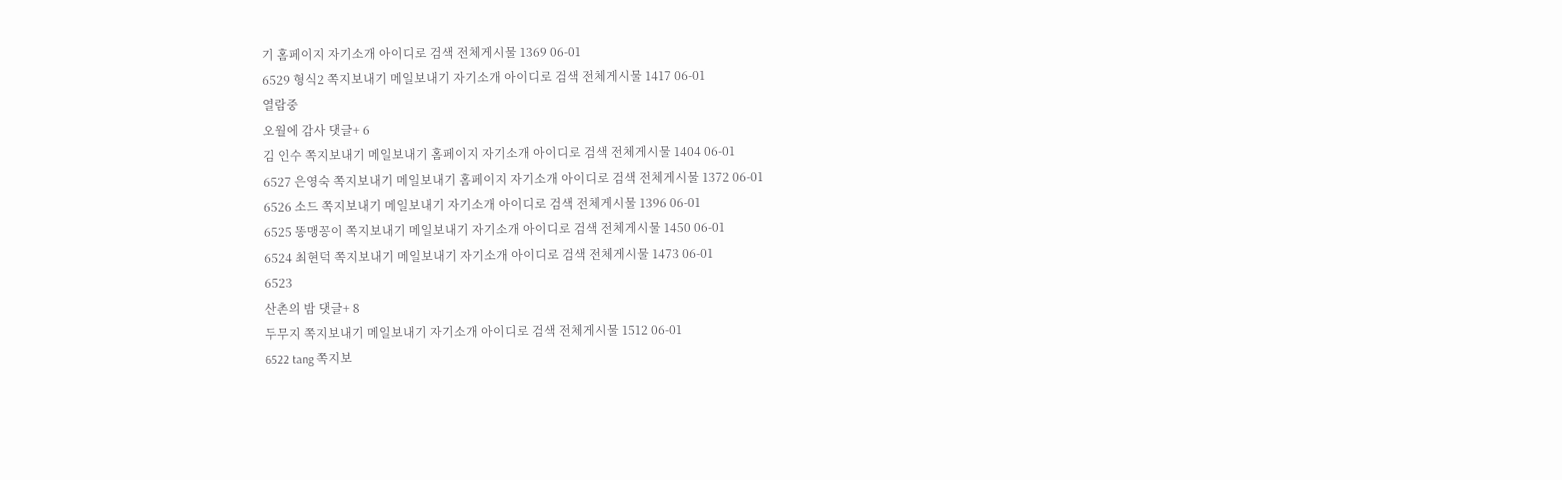기 홈페이지 자기소개 아이디로 검색 전체게시물 1369 06-01
6529 형식2 쪽지보내기 메일보내기 자기소개 아이디로 검색 전체게시물 1417 06-01
열람중
오월에 감사 댓글+ 6
김 인수 쪽지보내기 메일보내기 홈페이지 자기소개 아이디로 검색 전체게시물 1404 06-01
6527 은영숙 쪽지보내기 메일보내기 홈페이지 자기소개 아이디로 검색 전체게시물 1372 06-01
6526 소드 쪽지보내기 메일보내기 자기소개 아이디로 검색 전체게시물 1396 06-01
6525 똥맹꽁이 쪽지보내기 메일보내기 자기소개 아이디로 검색 전체게시물 1450 06-01
6524 최현덕 쪽지보내기 메일보내기 자기소개 아이디로 검색 전체게시물 1473 06-01
6523
산촌의 밤 댓글+ 8
두무지 쪽지보내기 메일보내기 자기소개 아이디로 검색 전체게시물 1512 06-01
6522 tang 쪽지보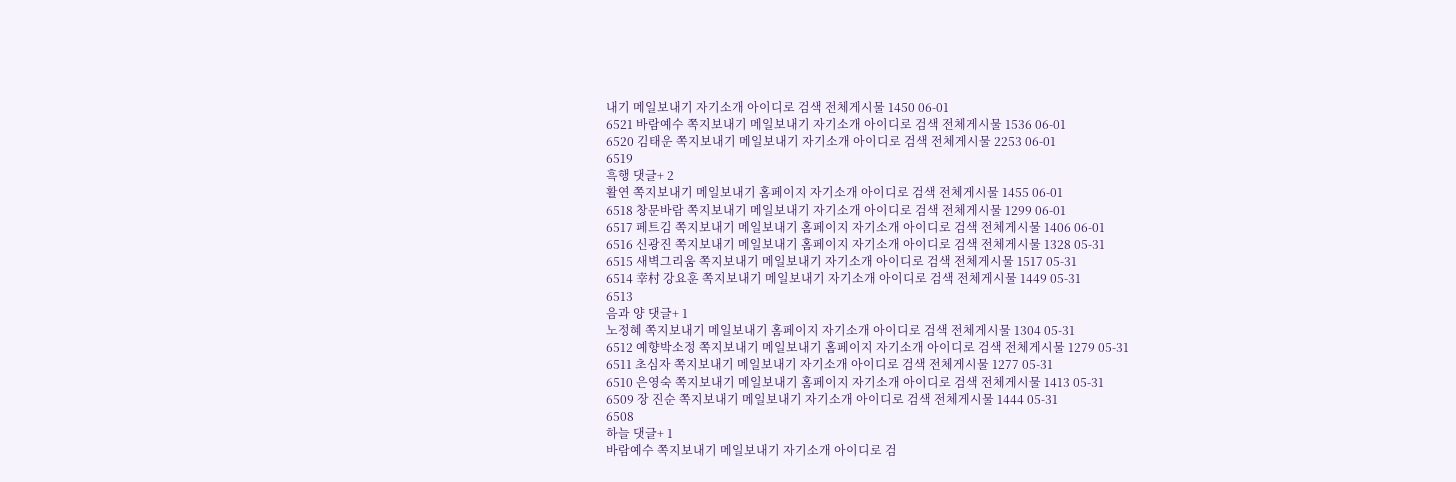내기 메일보내기 자기소개 아이디로 검색 전체게시물 1450 06-01
6521 바람예수 쪽지보내기 메일보내기 자기소개 아이디로 검색 전체게시물 1536 06-01
6520 김태운 쪽지보내기 메일보내기 자기소개 아이디로 검색 전체게시물 2253 06-01
6519
흑행 댓글+ 2
활연 쪽지보내기 메일보내기 홈페이지 자기소개 아이디로 검색 전체게시물 1455 06-01
6518 창문바람 쪽지보내기 메일보내기 자기소개 아이디로 검색 전체게시물 1299 06-01
6517 페트김 쪽지보내기 메일보내기 홈페이지 자기소개 아이디로 검색 전체게시물 1406 06-01
6516 신광진 쪽지보내기 메일보내기 홈페이지 자기소개 아이디로 검색 전체게시물 1328 05-31
6515 새벽그리움 쪽지보내기 메일보내기 자기소개 아이디로 검색 전체게시물 1517 05-31
6514 幸村 강요훈 쪽지보내기 메일보내기 자기소개 아이디로 검색 전체게시물 1449 05-31
6513
음과 양 댓글+ 1
노정혜 쪽지보내기 메일보내기 홈페이지 자기소개 아이디로 검색 전체게시물 1304 05-31
6512 예향박소정 쪽지보내기 메일보내기 홈페이지 자기소개 아이디로 검색 전체게시물 1279 05-31
6511 초심자 쪽지보내기 메일보내기 자기소개 아이디로 검색 전체게시물 1277 05-31
6510 은영숙 쪽지보내기 메일보내기 홈페이지 자기소개 아이디로 검색 전체게시물 1413 05-31
6509 장 진순 쪽지보내기 메일보내기 자기소개 아이디로 검색 전체게시물 1444 05-31
6508
하늘 댓글+ 1
바람예수 쪽지보내기 메일보내기 자기소개 아이디로 검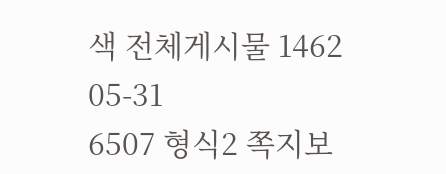색 전체게시물 1462 05-31
6507 형식2 쪽지보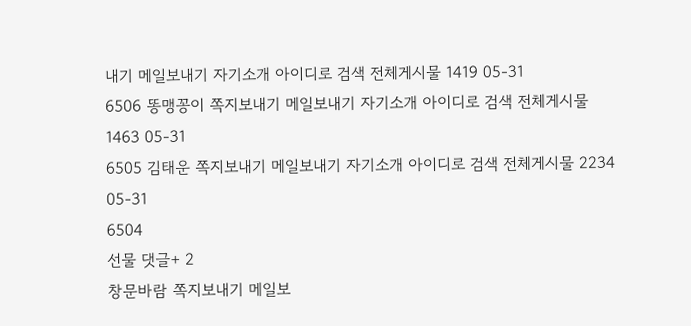내기 메일보내기 자기소개 아이디로 검색 전체게시물 1419 05-31
6506 똥맹꽁이 쪽지보내기 메일보내기 자기소개 아이디로 검색 전체게시물 1463 05-31
6505 김태운 쪽지보내기 메일보내기 자기소개 아이디로 검색 전체게시물 2234 05-31
6504
선물 댓글+ 2
창문바람 쪽지보내기 메일보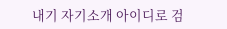내기 자기소개 아이디로 검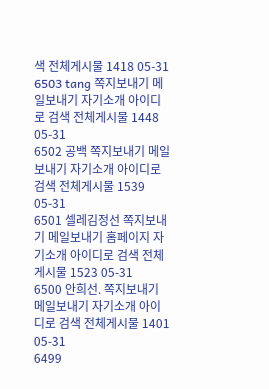색 전체게시물 1418 05-31
6503 tang 쪽지보내기 메일보내기 자기소개 아이디로 검색 전체게시물 1448 05-31
6502 공백 쪽지보내기 메일보내기 자기소개 아이디로 검색 전체게시물 1539 05-31
6501 셀레김정선 쪽지보내기 메일보내기 홈페이지 자기소개 아이디로 검색 전체게시물 1523 05-31
6500 안희선. 쪽지보내기 메일보내기 자기소개 아이디로 검색 전체게시물 1401 05-31
6499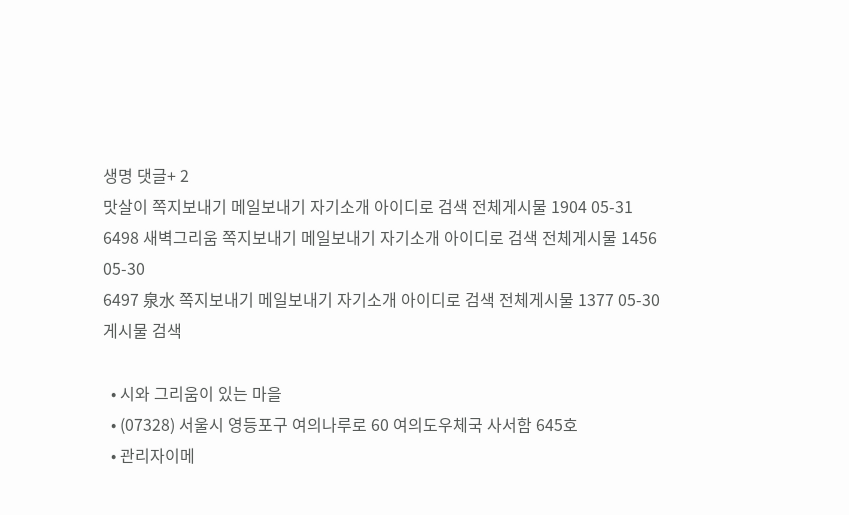생명 댓글+ 2
맛살이 쪽지보내기 메일보내기 자기소개 아이디로 검색 전체게시물 1904 05-31
6498 새벽그리움 쪽지보내기 메일보내기 자기소개 아이디로 검색 전체게시물 1456 05-30
6497 泉水 쪽지보내기 메일보내기 자기소개 아이디로 검색 전체게시물 1377 05-30
게시물 검색

  • 시와 그리움이 있는 마을
  • (07328) 서울시 영등포구 여의나루로 60 여의도우체국 사서함 645호
  • 관리자이메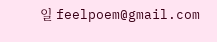일 feelpoem@gmail.com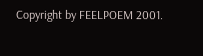Copyright by FEELPOEM 2001.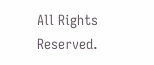All Rights Reserved.